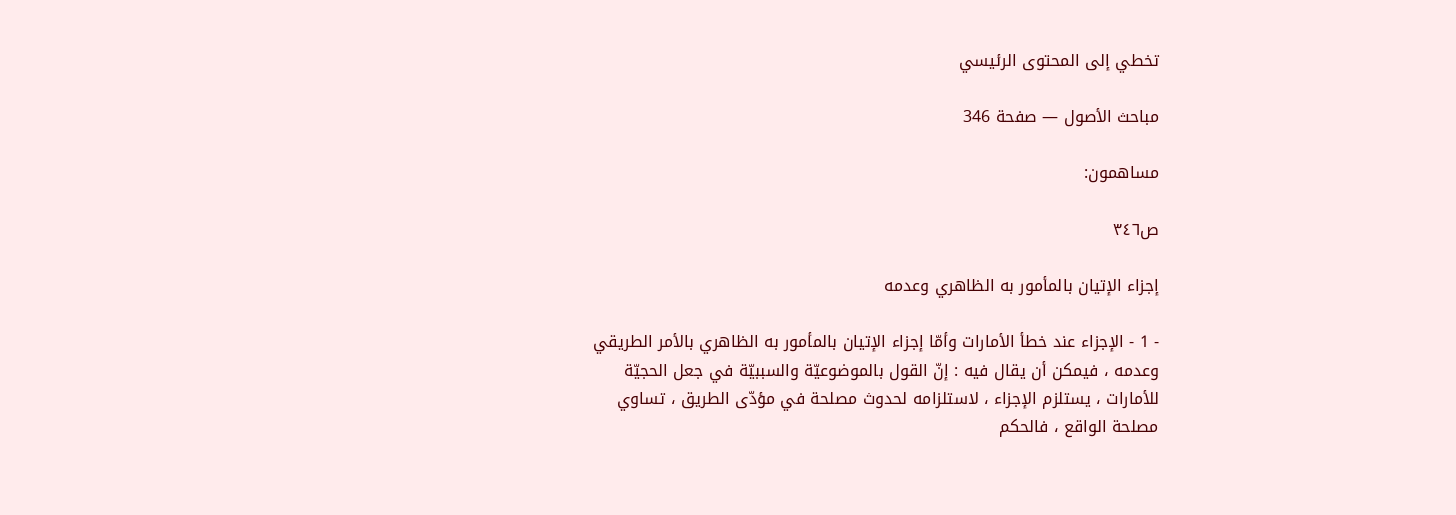تخطي إلى المحتوى الرئيسي

مباحث الأصول — صفحة 346

مساهمون:

ص٣٤٦

إجزاء الإتيان بالمأمور به الظاهري وعدمه

- 1 - الإجزاء عند خطأ الأمارات وأمّا إجزاء الإتيان بالمأمور به الظاهري بالأمر الطريقي وعدمه ، فيمكن أن يقال فيه : إنّ القول بالموضوعيّة والسببيّة في جعل الحجيّة للأمارات ، يستلزم الإجزاء ، لاستلزامه لحدوث مصلحة في مؤدّى الطريق ، تساوي مصلحة الواقع ، فالحكم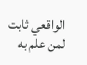الواقعي ثابت لمن علم به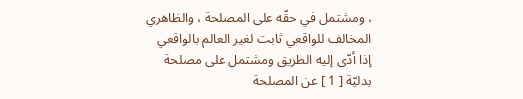، ومشتمل في حقّه على المصلحة ، والظاهري المخالف للواقعي ثابت لغير العالم بالواقعي إذا أدّى إليه الطريق ومشتمل على مصلحة بدليّة [ 1 ] عن المصلحة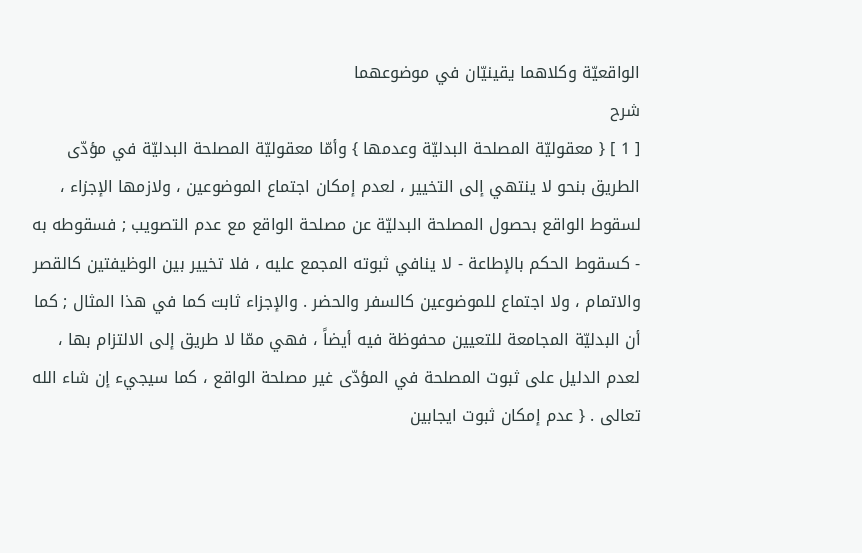الواقعيّة وكلاهما يقينيّان في موضوعهما
شرح
[ 1 ] { معقوليّة المصلحة البدليّة وعدمها } وأمّا معقوليّة المصلحة البدليّة في مؤدّى الطريق بنحو لا ينتهي إلى التخيير ، لعدم إمكان اجتماع الموضوعين ، ولازمها الإجزاء ، لسقوط الواقع بحصول المصلحة البدليّة عن مصلحة الواقع مع عدم التصويب ; فسقوطه به - كسقوط الحكم بالإطاعة - لا ينافي ثبوته المجمع عليه ، فلا تخيير بين الوظيفتين كالقصر والاتمام ، ولا اجتماع للموضوعين كالسفر والحضر . والإجزاء ثابت كما في هذا المثال ; كما أن البدليّة المجامعة للتعيين محفوظة فيه أيضاً ، فهي ممّا لا طريق إلى الالتزام بها ، لعدم الدليل على ثبوت المصلحة في المؤدّى غير مصلحة الواقع ، كما سيجيء إن شاء الله تعالى . { عدم إمكان ثبوت ايجابين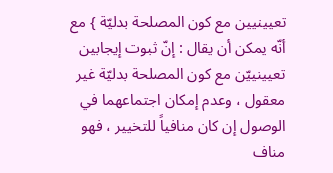تعيينيين مع كون المصلحة بدليّة } مع أنّه يمكن أن يقال : إنّ ثبوت إيجابين تعيينييّن مع كون المصلحة بدليّة غير معقول ، وعدم إمكان اجتماعهما في الوصول إن كان منافياً للتخيير ، فهو مناف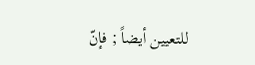للتعيين أيضاً ; فإنّ